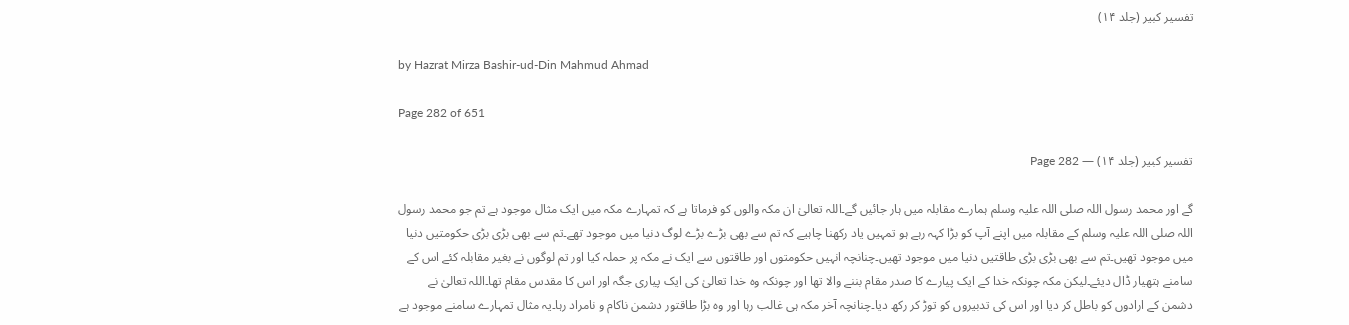تفسیر کبیر (جلد ۱۴)

by Hazrat Mirza Bashir-ud-Din Mahmud Ahmad

Page 282 of 651

تفسیر کبیر (جلد ۱۴) — Page 282

گے اور محمد رسول اللہ صلی اللہ علیہ وسلم ہمارے مقابلہ میں ہار جائیں گے۔اللہ تعالیٰ ان مکہ والوں کو فرماتا ہے کہ تمہارے مکہ میں ایک مثال موجود ہے تم جو محمد رسول اللہ صلی اللہ علیہ وسلم کے مقابلہ میں اپنے آپ کو بڑا کہہ رہے ہو تمہیں یاد رکھنا چاہیے کہ تم سے بھی بڑے بڑے لوگ دنیا میں موجود تھے۔تم سے بھی بڑی بڑی حکومتیں دنیا میں موجود تھیں۔تم سے بھی بڑی بڑی طاقتیں دنیا میں موجود تھیں۔چنانچہ انہیں حکومتوں اور طاقتوں سے ایک نے مکہ پر حملہ کیا اور تم لوگوں نے بغیر مقابلہ کئے اس کے سامنے ہتھیار ڈال دیئے۔لیکن مکہ چونکہ خدا کے ایک پیارے کا صدر مقام بننے والا تھا اور چونکہ وہ خدا تعالیٰ کی ایک پیاری جگہ اور اس کا مقدس مقام تھا۔اللہ تعالیٰ نے دشمن کے ارادوں کو باطل کر دیا اور اس کی تدبیروں کو توڑ کر رکھ دیا۔چنانچہ آخر مکہ ہی غالب رہا اور وہ بڑا طاقتور دشمن ناکام و نامراد رہا۔یہ مثال تمہارے سامنے موجود ہے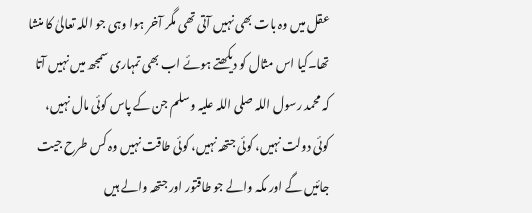عقل میں وہ بات بھی نہیں آتی تھی مگر آخر ہوا وہی جو اللہ تعالیٰ کا منشا تھا۔کیا اس مثال کو دیکھتے ہوئے اب بھی تمہاری سمجھ میں نہیں آتا کہ محمد رسول اللہ صلی اللہ علیہ وسلم جن کے پاس کوئی مال نہیں، کوئی دولت نہیں، کوئی جتھہ نہیں، کوئی طاقت نہیں وہ کس طرح جیت جائیں گے اور مکہ والے جو طاقتور اور جتھہ والے ہیں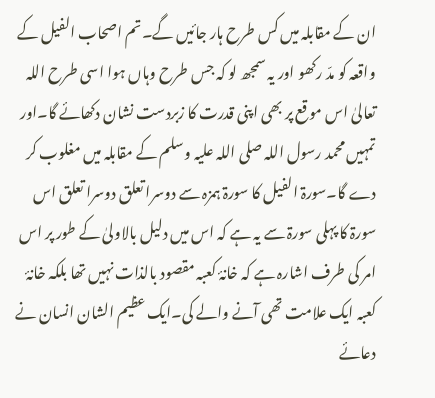ان کے مقابلہ میں کس طرح ہار جائیں گے۔تم اصحاب الفیل کے واقعہ کو مدّ رکھو اور یہ سمجھ لو کہ جس طرح وہاں ہوا اسی طرح اللہ تعالیٰ اس موقع پر بھی اپنی قدرت کا زبردست نشان دکھائے گا۔اور تمہیں محمد رسول اللہ صلی اللہ علیہ وسلم کے مقابلہ میں مغلوب کر دے گا۔سورۃ الفیل کا سورۃ ہمزہ سے دوسرا تعلق دوسرا تعلق اس سورۃ کا پہلی سورۃ سے یہ ہے کہ اس میں دلیل بالاولیٰ کے طور پر اس امر کی طرف اشارہ ہے کہ خانۂ کعبہ مقصود بالذات نہیں تھا بلکہ خانۂ کعبہ ایک علامت تھی آنے والے کی۔ایک عظیم الشان انسان نے دعائے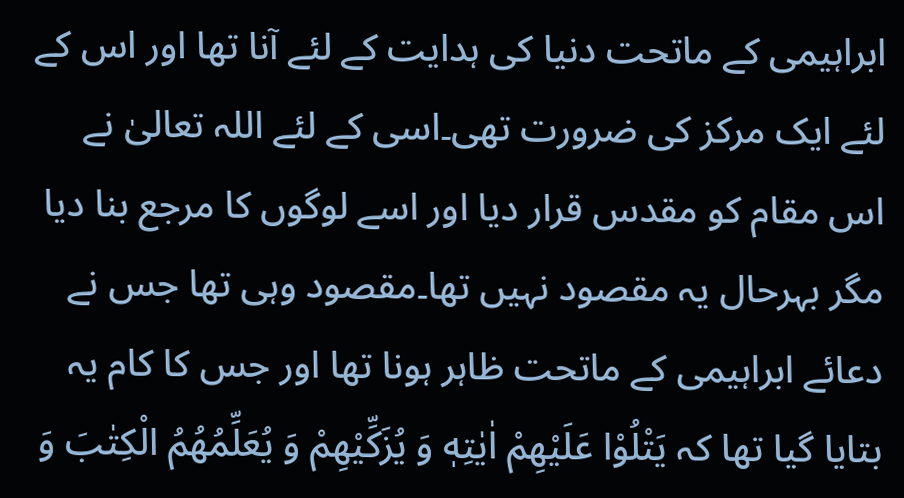ابراہیمی کے ماتحت دنیا کی ہدایت کے لئے آنا تھا اور اس کے لئے ایک مرکز کی ضرورت تھی۔اسی کے لئے اللہ تعالیٰ نے اس مقام کو مقدس قرار دیا اور اسے لوگوں کا مرجع بنا دیا مگر بہرحال یہ مقصود نہیں تھا۔مقصود وہی تھا جس نے دعائے ابراہیمی کے ماتحت ظاہر ہونا تھا اور جس کا کام یہ بتایا گیا تھا کہ يَتْلُوْا عَلَيْهِمْ اٰيٰتِهٖ وَ يُزَكِّيْهِمْ وَ يُعَلِّمُهُمُ الْكِتٰبَ وَ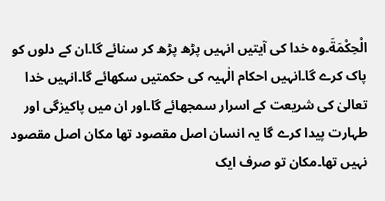الْحِكْمَةَ۔وہ خدا کی آیتیں انہیں پڑھ پڑھ کر سنائے گا۔ان کے دلوں کو پاک کرے گا۔انہیں احکام الٰہیہ کی حکمتیں سکھائے گا۔انہیں خدا تعالیٰ کی شریعت کے اسرار سمجھائے گا۔اور ان میں پاکیزگی اور طہارت پیدا کرے گا یہ انسان اصل مقصود تھا مکان اصل مقصود نہیں تھا۔مکان تو صرف ایک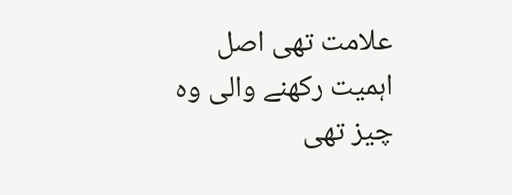علامت تھی اصل اہمیت رکھنے والی وہ چیز تھی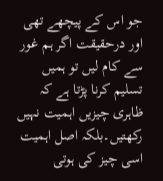جو اس کے پیچھے تھی اور درحقیقت اگر ہم غور سے کام لیں تو ہمیں تسلیم کرنا پڑتا ہے کہ ظاہری چیزیں اہمیت نہیں رکھتیں۔بلکہ اصل اہمیت اسی چیز کی ہوتی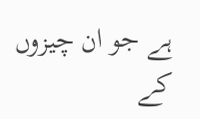ہے جو ان چیزوں کے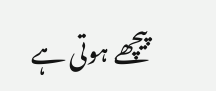پیچھے ہوتی ہے